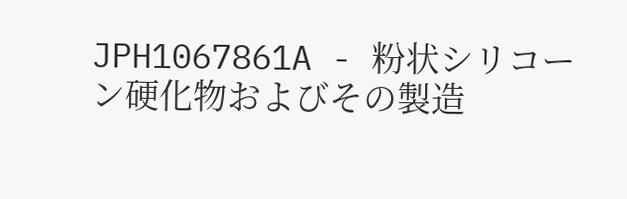JPH1067861A - 粉状シリコーン硬化物およびその製造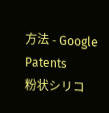方法 - Google Patents
粉状シリコ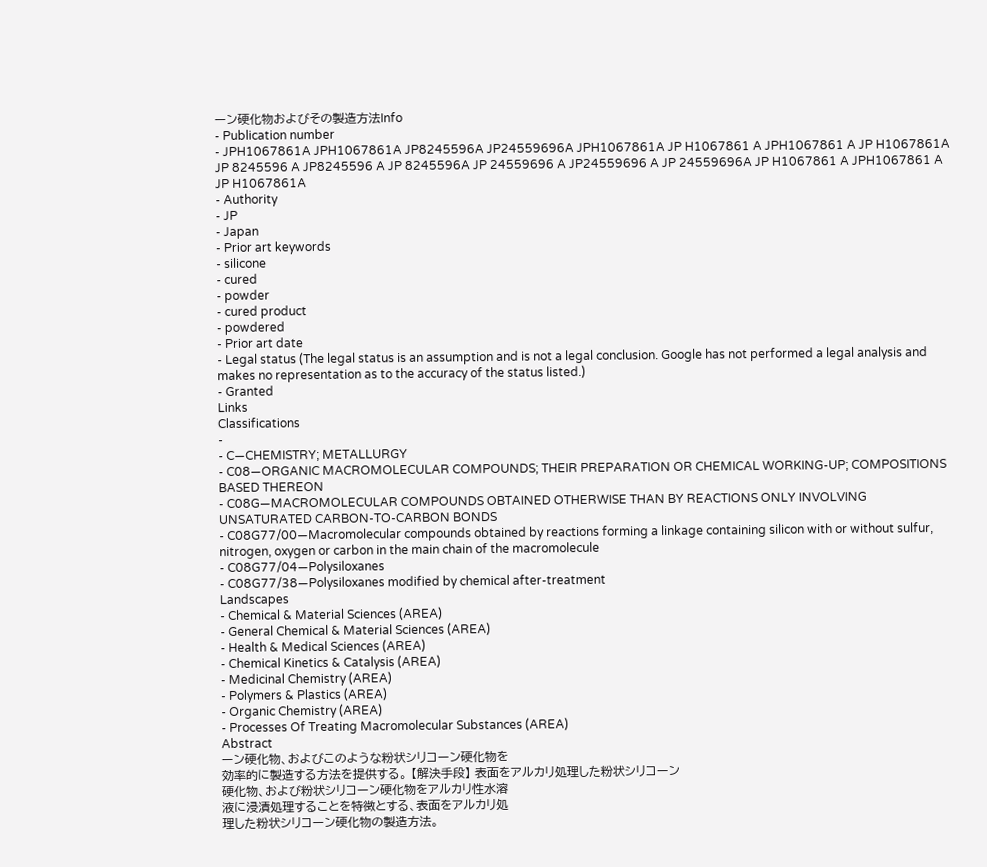ーン硬化物およびその製造方法Info
- Publication number
- JPH1067861A JPH1067861A JP8245596A JP24559696A JPH1067861A JP H1067861 A JPH1067861 A JP H1067861A JP 8245596 A JP8245596 A JP 8245596A JP 24559696 A JP24559696 A JP 24559696A JP H1067861 A JPH1067861 A JP H1067861A
- Authority
- JP
- Japan
- Prior art keywords
- silicone
- cured
- powder
- cured product
- powdered
- Prior art date
- Legal status (The legal status is an assumption and is not a legal conclusion. Google has not performed a legal analysis and makes no representation as to the accuracy of the status listed.)
- Granted
Links
Classifications
-
- C—CHEMISTRY; METALLURGY
- C08—ORGANIC MACROMOLECULAR COMPOUNDS; THEIR PREPARATION OR CHEMICAL WORKING-UP; COMPOSITIONS BASED THEREON
- C08G—MACROMOLECULAR COMPOUNDS OBTAINED OTHERWISE THAN BY REACTIONS ONLY INVOLVING UNSATURATED CARBON-TO-CARBON BONDS
- C08G77/00—Macromolecular compounds obtained by reactions forming a linkage containing silicon with or without sulfur, nitrogen, oxygen or carbon in the main chain of the macromolecule
- C08G77/04—Polysiloxanes
- C08G77/38—Polysiloxanes modified by chemical after-treatment
Landscapes
- Chemical & Material Sciences (AREA)
- General Chemical & Material Sciences (AREA)
- Health & Medical Sciences (AREA)
- Chemical Kinetics & Catalysis (AREA)
- Medicinal Chemistry (AREA)
- Polymers & Plastics (AREA)
- Organic Chemistry (AREA)
- Processes Of Treating Macromolecular Substances (AREA)
Abstract
ーン硬化物、およびこのような粉状シリコーン硬化物を
効率的に製造する方法を提供する。 【解決手段】 表面をアルカリ処理した粉状シリコーン
硬化物、および粉状シリコーン硬化物をアルカリ性水溶
液に浸漬処理することを特徴とする、表面をアルカリ処
理した粉状シリコーン硬化物の製造方法。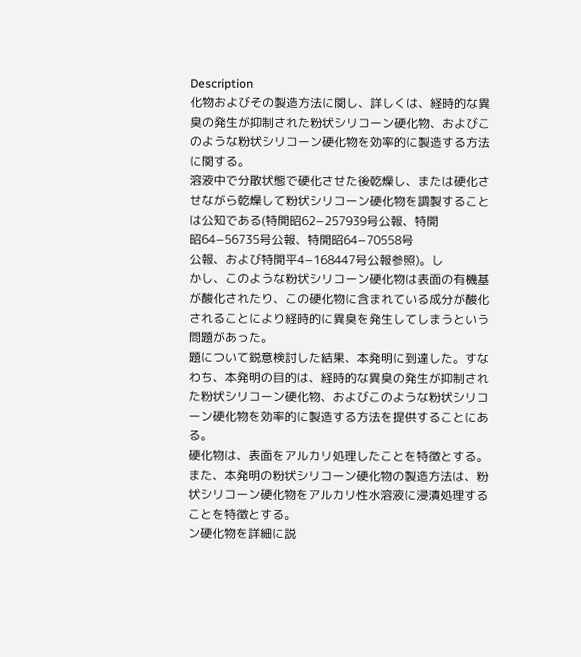Description
化物およびその製造方法に関し、詳しくは、経時的な異
臭の発生が抑制された粉状シリコーン硬化物、およびこ
のような粉状シリコーン硬化物を効率的に製造する方法
に関する。
溶液中で分散状態で硬化させた後乾燥し、または硬化さ
せながら乾燥して粉状シリコーン硬化物を調製すること
は公知である(特開昭62−257939号公報、特開
昭64−56735号公報、特開昭64−70558号
公報、および特開平4−168447号公報参照)。し
かし、このような粉状シリコーン硬化物は表面の有機基
が酸化されたり、この硬化物に含まれている成分が酸化
されることにより経時的に異臭を発生してしまうという
問題があった。
題について鋭意検討した結果、本発明に到達した。すな
わち、本発明の目的は、経時的な異臭の発生が抑制され
た粉状シリコーン硬化物、およびこのような粉状シリコ
ーン硬化物を効率的に製造する方法を提供することにあ
る。
硬化物は、表面をアルカリ処理したことを特徴とする。
また、本発明の粉状シリコーン硬化物の製造方法は、粉
状シリコーン硬化物をアルカリ性水溶液に浸漬処理する
ことを特徴とする。
ン硬化物を詳細に説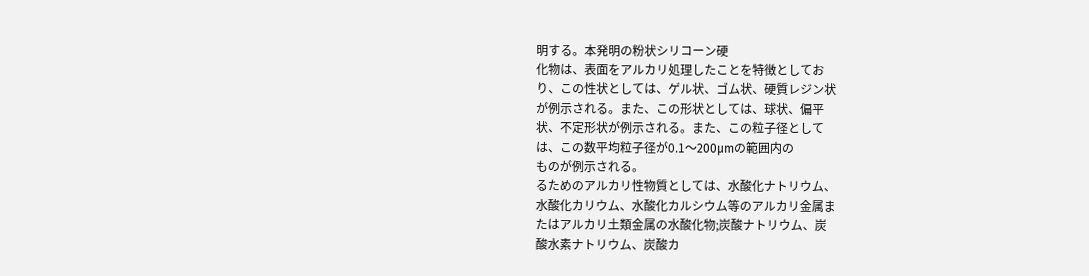明する。本発明の粉状シリコーン硬
化物は、表面をアルカリ処理したことを特徴としてお
り、この性状としては、ゲル状、ゴム状、硬質レジン状
が例示される。また、この形状としては、球状、偏平
状、不定形状が例示される。また、この粒子径として
は、この数平均粒子径が0.1〜200μmの範囲内の
ものが例示される。
るためのアルカリ性物質としては、水酸化ナトリウム、
水酸化カリウム、水酸化カルシウム等のアルカリ金属ま
たはアルカリ土類金属の水酸化物;炭酸ナトリウム、炭
酸水素ナトリウム、炭酸カ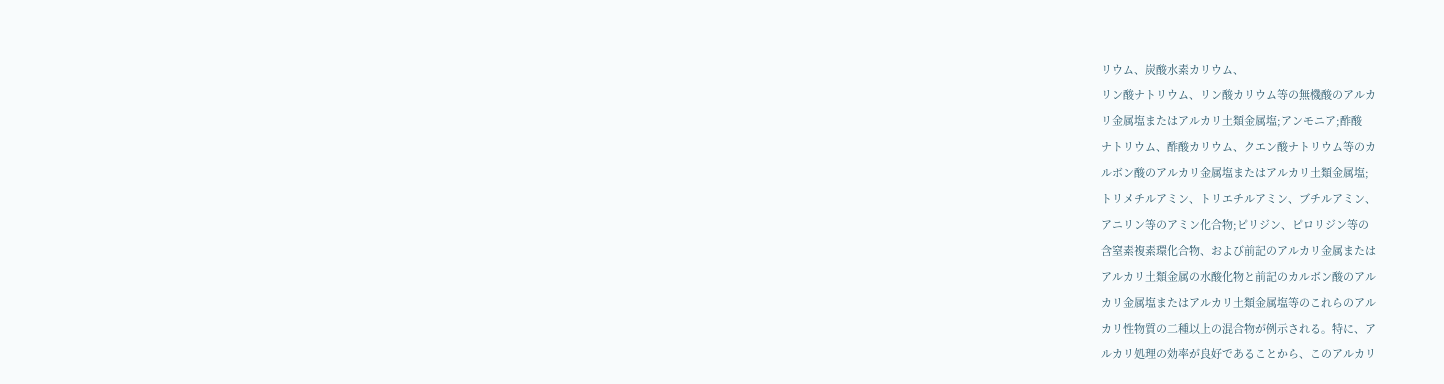リウム、炭酸水素カリウム、
リン酸ナトリウム、リン酸カリウム等の無機酸のアルカ
リ金属塩またはアルカリ土類金属塩;アンモニア;酢酸
ナトリウム、酢酸カリウム、クエン酸ナトリウム等のカ
ルボン酸のアルカリ金属塩またはアルカリ土類金属塩;
トリメチルアミン、トリエチルアミン、ブチルアミン、
アニリン等のアミン化合物;ピリジン、ピロリジン等の
含窒素複素環化合物、および前記のアルカリ金属または
アルカリ土類金属の水酸化物と前記のカルボン酸のアル
カリ金属塩またはアルカリ土類金属塩等のこれらのアル
カリ性物質の二種以上の混合物が例示される。特に、ア
ルカリ処理の効率が良好であることから、このアルカリ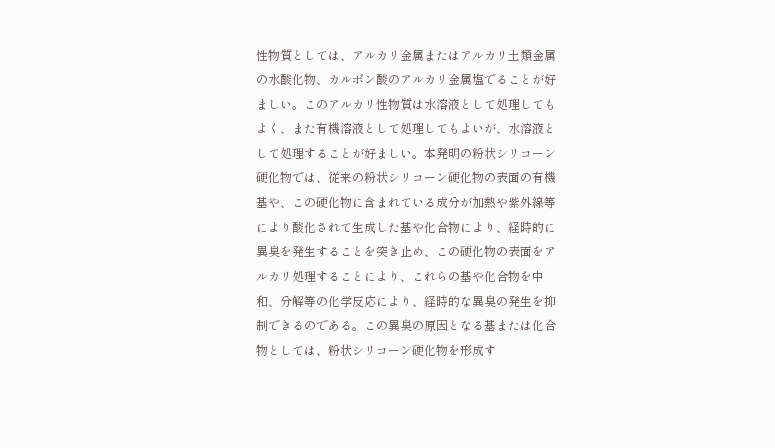性物質としては、アルカリ金属またはアルカリ土類金属
の水酸化物、カルボン酸のアルカリ金属塩でることが好
ましい。このアルカリ性物質は水溶液として処理しても
よく、また有機溶液として処理してもよいが、水溶液と
して処理することが好ましい。本発明の粉状シリコーン
硬化物では、従来の粉状シリコーン硬化物の表面の有機
基や、この硬化物に含まれている成分が加熱や紫外線等
により酸化されて生成した基や化合物により、経時的に
異臭を発生することを突き止め、この硬化物の表面をア
ルカリ処理することにより、これらの基や化合物を中
和、分解等の化学反応により、経時的な異臭の発生を抑
制できるのである。この異臭の原因となる基または化合
物としては、粉状シリコーン硬化物を形成す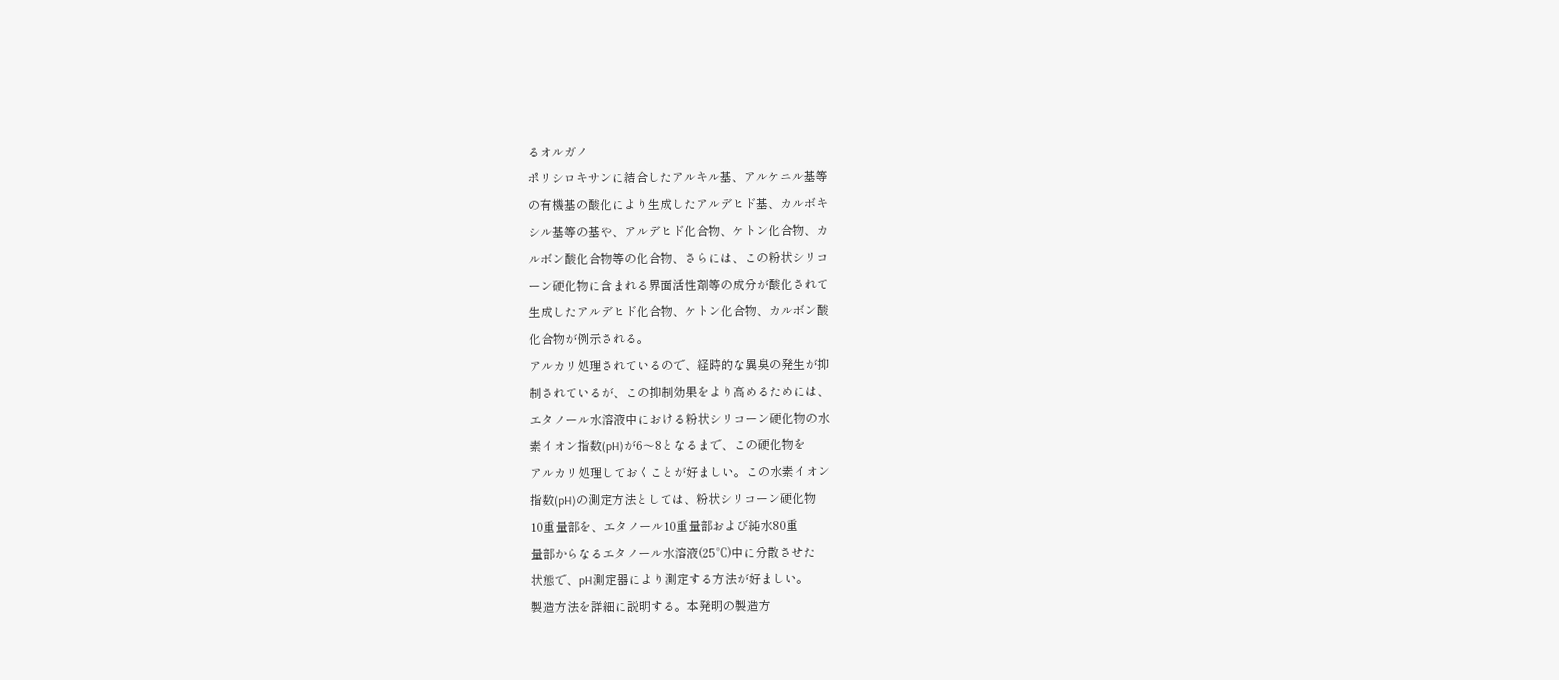るオルガノ
ポリシロキサンに結合したアルキル基、アルケニル基等
の有機基の酸化により生成したアルデヒド基、カルボキ
シル基等の基や、アルデヒド化合物、ケトン化合物、カ
ルボン酸化合物等の化合物、さらには、この粉状シリコ
ーン硬化物に含まれる界面活性剤等の成分が酸化されて
生成したアルデヒド化合物、ケトン化合物、カルボン酸
化合物が例示される。
アルカリ処理されているので、経時的な異臭の発生が抑
制されているが、この抑制効果をより高めるためには、
エタノール水溶液中における粉状シリコーン硬化物の水
素イオン指数(pH)が6〜8となるまで、この硬化物を
アルカリ処理しておくことが好ましい。この水素イオン
指数(pH)の測定方法としては、粉状シリコーン硬化物
10重量部を、エタノール10重量部および純水80重
量部からなるエタノール水溶液(25℃)中に分散させた
状態で、pH測定器により測定する方法が好ましい。
製造方法を詳細に説明する。本発明の製造方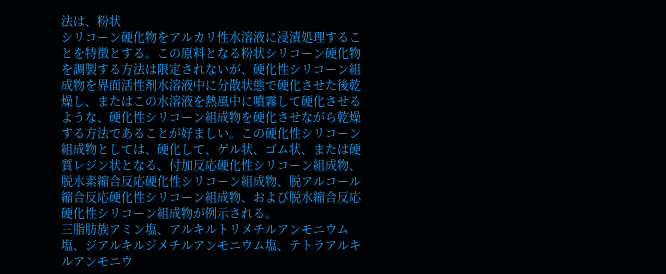法は、粉状
シリコーン硬化物をアルカリ性水溶液に浸漬処理するこ
とを特徴とする。この原料となる粉状シリコーン硬化物
を調製する方法は限定されないが、硬化性シリコーン組
成物を界面活性剤水溶液中に分散状態で硬化させた後乾
燥し、またはこの水溶液を熱風中に噴霧して硬化させる
ような、硬化性シリコーン組成物を硬化させながら乾燥
する方法であることが好ましい。この硬化性シリコーン
組成物としては、硬化して、ゲル状、ゴム状、または硬
質レジン状となる、付加反応硬化性シリコーン組成物、
脱水素縮合反応硬化性シリコーン組成物、脱アルコール
縮合反応硬化性シリコーン組成物、および脱水縮合反応
硬化性シリコーン組成物が例示される。
三脂肪族アミン塩、アルキルトリメチルアンモニウム
塩、ジアルキルジメチルアンモニウム塩、テトラアルキ
ルアンモニウ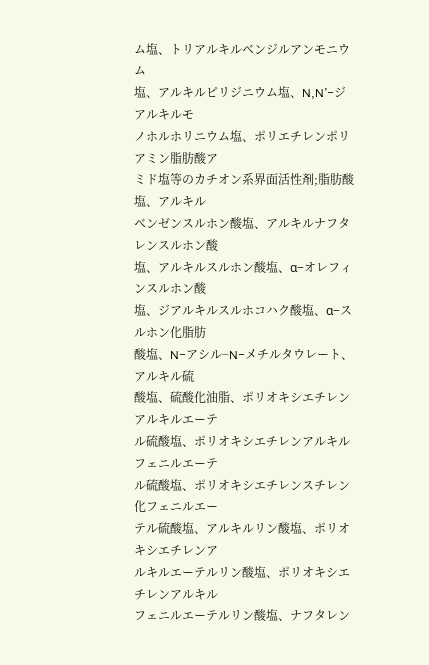ム塩、トリアルキルベンジルアンモニウム
塩、アルキルピリジニウム塩、N,N’−ジアルキルモ
ノホルホリニウム塩、ポリエチレンポリアミン脂肪酸ア
ミド塩等のカチオン系界面活性剤;脂肪酸塩、アルキル
ベンゼンスルホン酸塩、アルキルナフタレンスルホン酸
塩、アルキルスルホン酸塩、α−オレフィンスルホン酸
塩、ジアルキルスルホコハク酸塩、α−スルホン化脂肪
酸塩、N−アシル−N−メチルタウレート、アルキル硫
酸塩、硫酸化油脂、ポリオキシエチレンアルキルエーテ
ル硫酸塩、ポリオキシエチレンアルキルフェニルエーテ
ル硫酸塩、ポリオキシエチレンスチレン化フェニルエー
テル硫酸塩、アルキルリン酸塩、ポリオキシエチレンア
ルキルエーテルリン酸塩、ポリオキシエチレンアルキル
フェニルエーテルリン酸塩、ナフタレン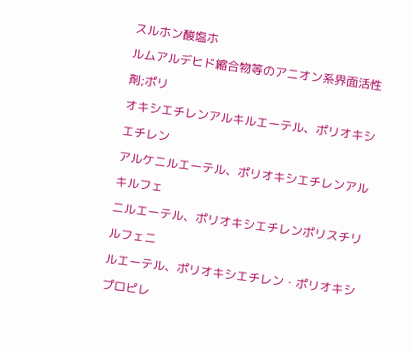スルホン酸塩ホ
ルムアルデヒド縮合物等のアニオン系界面活性剤;ポリ
オキシエチレンアルキルエーテル、ポリオキシエチレン
アルケニルエーテル、ポリオキシエチレンアルキルフェ
ニルエーテル、ポリオキシエチレンポリスチリルフェニ
ルエーテル、ポリオキシエチレン・ポリオキシプロピレ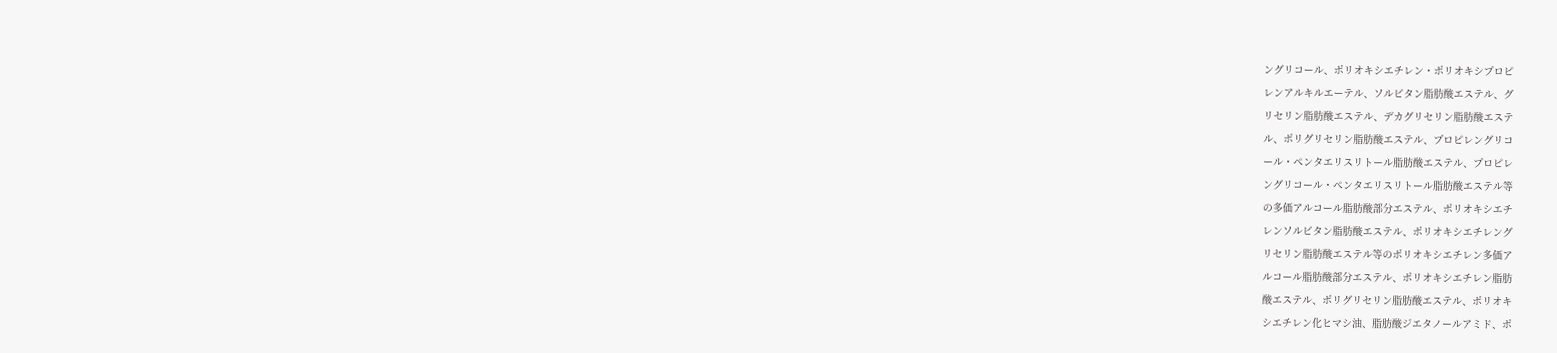ングリコール、ポリオキシエチレン・ポリオキシプロピ
レンアルキルエーテル、ソルビタン脂肪酸エステル、グ
リセリン脂肪酸エステル、デカグリセリン脂肪酸エステ
ル、ポリグリセリン脂肪酸エステル、プロピレングリコ
ール・ペンタエリスリトール脂肪酸エステル、プロピレ
ングリコール・ペンタエリスリトール脂肪酸エステル等
の多価アルコール脂肪酸部分エステル、ポリオキシエチ
レンソルビタン脂肪酸エステル、ポリオキシエチレング
リセリン脂肪酸エステル等のポリオキシエチレン多価ア
ルコール脂肪酸部分エステル、ポリオキシエチレン脂肪
酸エステル、ポリグリセリン脂肪酸エステル、ポリオキ
シエチレン化ヒマシ油、脂肪酸ジエタノールアミド、ポ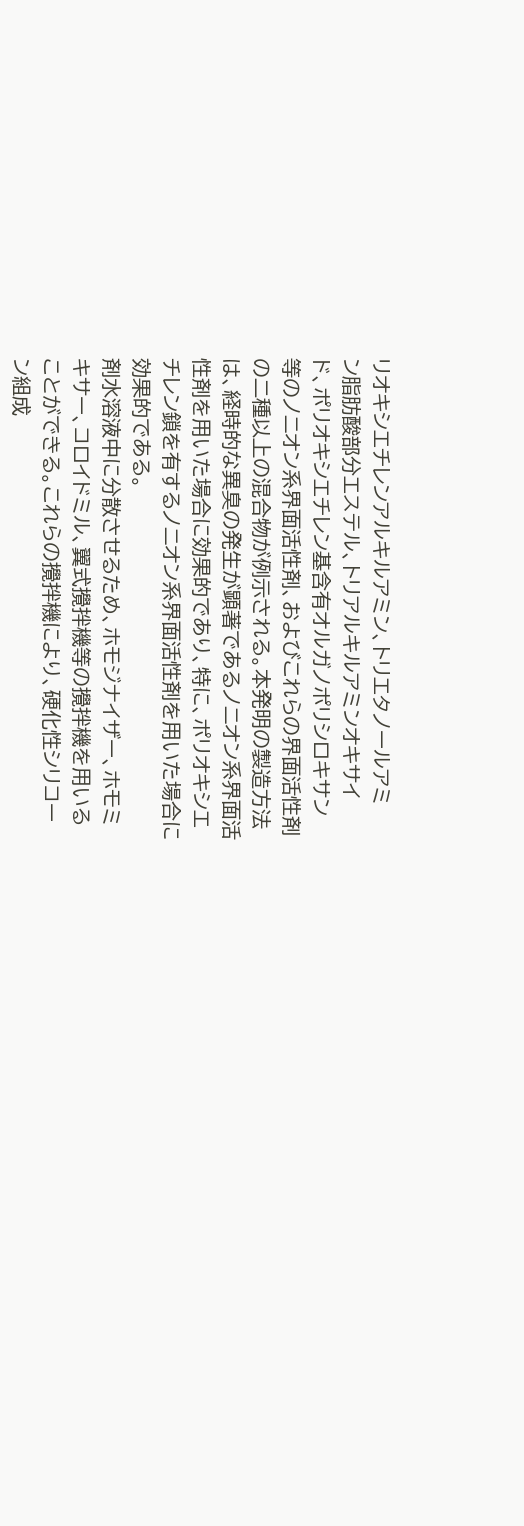リオキシエチレンアルキルアミン、トリエタノールアミ
ン脂肪酸部分エステル、トリアルキルアミンオキサイ
ド、ポリオキシエチレン基含有オルガノポリシロキサン
等のノニオン系界面活性剤、およびこれらの界面活性剤
の二種以上の混合物が例示される。本発明の製造方法
は、経時的な異臭の発生が顕著であるノニオン系界面活
性剤を用いた場合に効果的であり、特に、ポリオキシエ
チレン鎖を有するノニオン系界面活性剤を用いた場合に
効果的である。
剤水溶液中に分散させるため、ホモジナイザー、ホモミ
キサー、コロイドミル、翼式攪拌機等の攪拌機を用いる
ことができる。これらの攪拌機により、硬化性シリコー
ン組成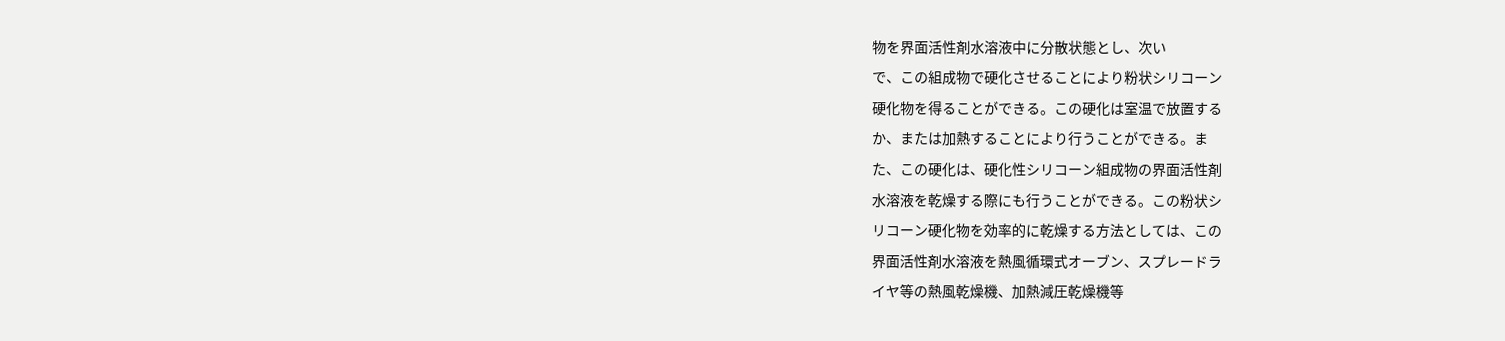物を界面活性剤水溶液中に分散状態とし、次い
で、この組成物で硬化させることにより粉状シリコーン
硬化物を得ることができる。この硬化は室温で放置する
か、または加熱することにより行うことができる。ま
た、この硬化は、硬化性シリコーン組成物の界面活性剤
水溶液を乾燥する際にも行うことができる。この粉状シ
リコーン硬化物を効率的に乾燥する方法としては、この
界面活性剤水溶液を熱風循環式オーブン、スプレードラ
イヤ等の熱風乾燥機、加熱減圧乾燥機等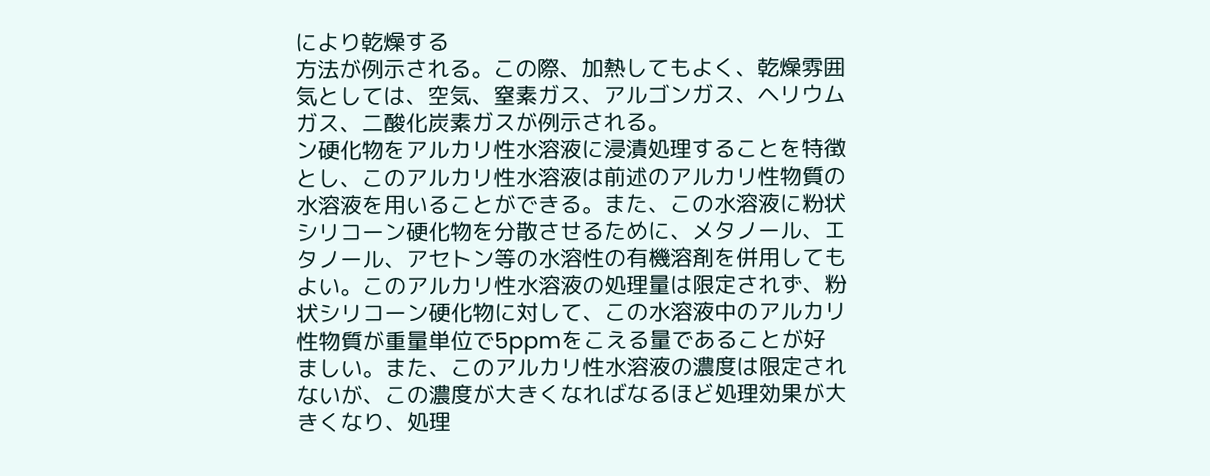により乾燥する
方法が例示される。この際、加熱してもよく、乾燥雰囲
気としては、空気、窒素ガス、アルゴンガス、ヘリウム
ガス、二酸化炭素ガスが例示される。
ン硬化物をアルカリ性水溶液に浸漬処理することを特徴
とし、このアルカリ性水溶液は前述のアルカリ性物質の
水溶液を用いることができる。また、この水溶液に粉状
シリコーン硬化物を分散させるために、メタノール、エ
タノール、アセトン等の水溶性の有機溶剤を併用しても
よい。このアルカリ性水溶液の処理量は限定されず、粉
状シリコーン硬化物に対して、この水溶液中のアルカリ
性物質が重量単位で5ppmをこえる量であることが好
ましい。また、このアルカリ性水溶液の濃度は限定され
ないが、この濃度が大きくなればなるほど処理効果が大
きくなり、処理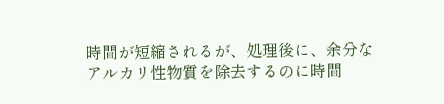時間が短縮されるが、処理後に、余分な
アルカリ性物質を除去するのに時間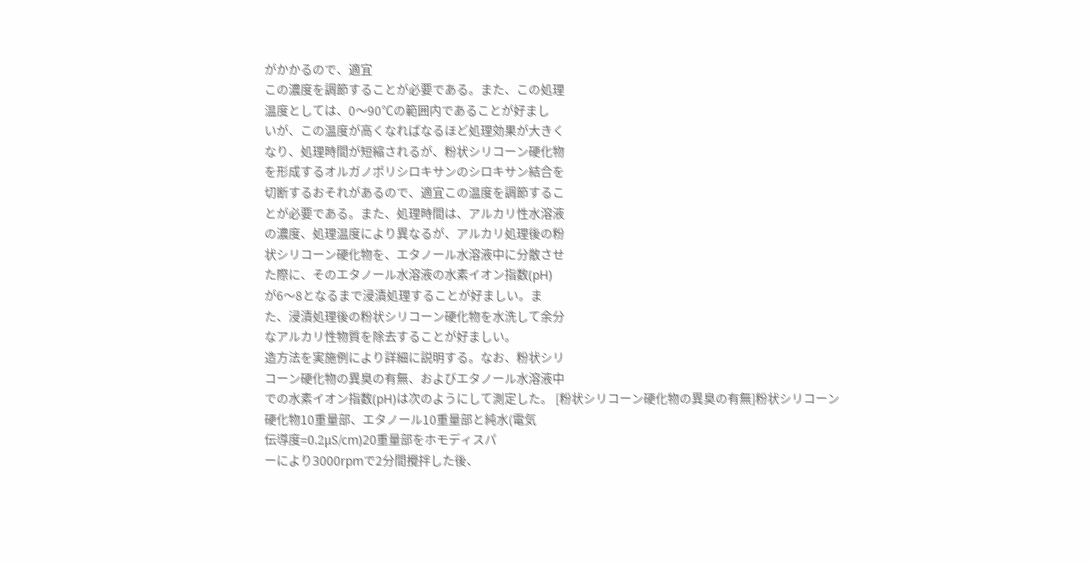がかかるので、適宜
この濃度を調節することが必要である。また、この処理
温度としては、0〜90℃の範囲内であることが好まし
いが、この温度が高くなればなるほど処理効果が大きく
なり、処理時間が短縮されるが、粉状シリコーン硬化物
を形成するオルガノポリシロキサンのシロキサン結合を
切断するおそれがあるので、適宜この温度を調節するこ
とが必要である。また、処理時間は、アルカリ性水溶液
の濃度、処理温度により異なるが、アルカリ処理後の粉
状シリコーン硬化物を、エタノール水溶液中に分散させ
た際に、そのエタノール水溶液の水素イオン指数(pH)
が6〜8となるまで浸漬処理することが好ましい。ま
た、浸漬処理後の粉状シリコーン硬化物を水洗して余分
なアルカリ性物質を除去することが好ましい。
造方法を実施例により詳細に説明する。なお、粉状シリ
コーン硬化物の異臭の有無、およびエタノール水溶液中
での水素イオン指数(pH)は次のようにして測定した。 [粉状シリコーン硬化物の異臭の有無]粉状シリコーン
硬化物10重量部、エタノール10重量部と純水(電気
伝導度=0.2μS/cm)20重量部をホモディスパ
ーにより3000rpmで2分間攪拌した後、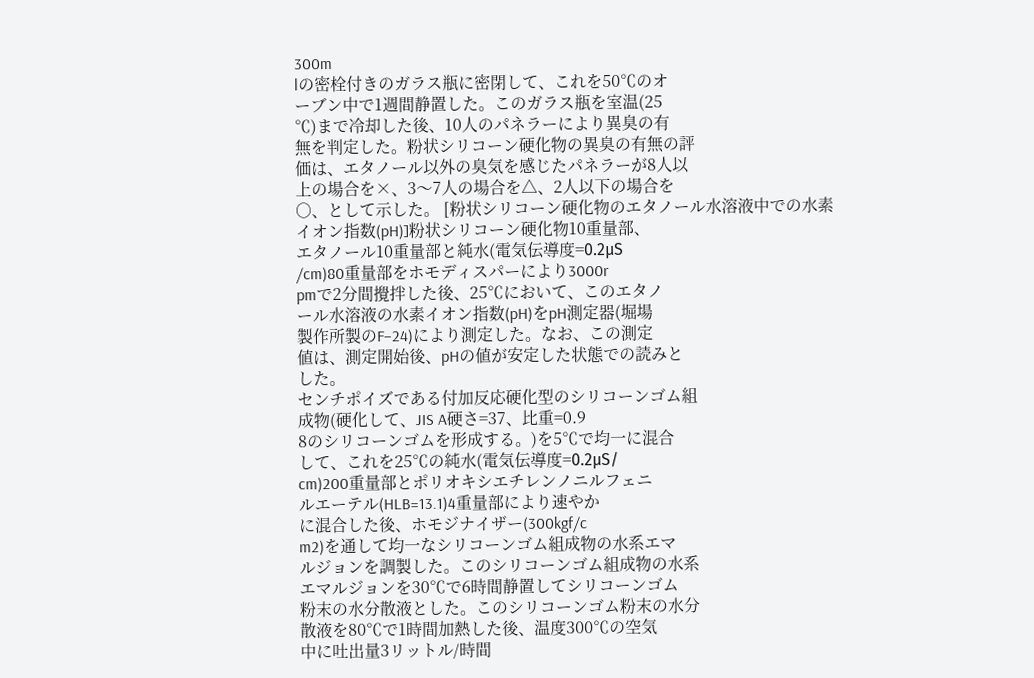300m
lの密栓付きのガラス瓶に密閉して、これを50℃のオ
ーブン中で1週間静置した。このガラス瓶を室温(25
℃)まで冷却した後、10人のパネラーにより異臭の有
無を判定した。粉状シリコーン硬化物の異臭の有無の評
価は、エタノール以外の臭気を感じたパネラーが8人以
上の場合を×、3〜7人の場合を△、2人以下の場合を
○、として示した。 [粉状シリコーン硬化物のエタノール水溶液中での水素
イオン指数(pH)]粉状シリコーン硬化物10重量部、
エタノール10重量部と純水(電気伝導度=0.2μS
/cm)80重量部をホモディスパーにより3000r
pmで2分間攪拌した後、25℃において、このエタノ
ール水溶液の水素イオン指数(pH)をpH測定器(堀場
製作所製のF−24)により測定した。なお、この測定
値は、測定開始後、pHの値が安定した状態での読みと
した。
センチポイズである付加反応硬化型のシリコーンゴム組
成物(硬化して、JIS A硬さ=37、比重=0.9
8のシリコーンゴムを形成する。)を5℃で均一に混合
して、これを25℃の純水(電気伝導度=0.2μS/
cm)200重量部とポリオキシエチレンノニルフェニ
ルエーテル(HLB=13.1)4重量部により速やか
に混合した後、ホモジナイザー(300kgf/c
m2)を通して均一なシリコーンゴム組成物の水系エマ
ルジョンを調製した。このシリコーンゴム組成物の水系
エマルジョンを30℃で6時間静置してシリコーンゴム
粉末の水分散液とした。このシリコーンゴム粉末の水分
散液を80℃で1時間加熱した後、温度300℃の空気
中に吐出量3リットル/時間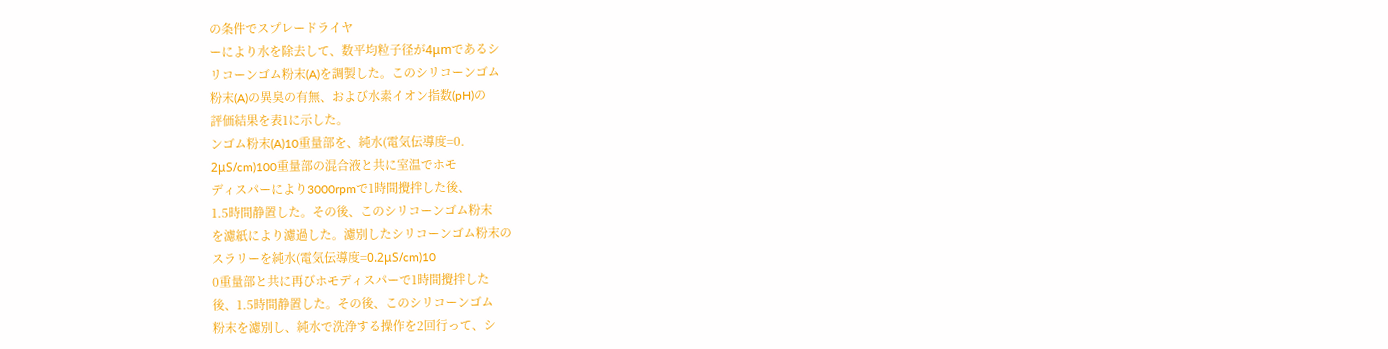の条件でスプレードライヤ
ーにより水を除去して、数平均粒子径が4μmであるシ
リコーンゴム粉末(A)を調製した。このシリコーンゴム
粉末(A)の異臭の有無、および水素イオン指数(pH)の
評価結果を表1に示した。
ンゴム粉末(A)10重量部を、純水(電気伝導度=0.
2μS/cm)100重量部の混合液と共に室温でホモ
ディスパーにより3000rpmで1時間攪拌した後、
1.5時間静置した。その後、このシリコーンゴム粉末
を濾紙により濾過した。濾別したシリコーンゴム粉末の
スラリーを純水(電気伝導度=0.2μS/cm)10
0重量部と共に再びホモディスパーで1時間攪拌した
後、1.5時間静置した。その後、このシリコーンゴム
粉末を濾別し、純水で洗浄する操作を2回行って、シ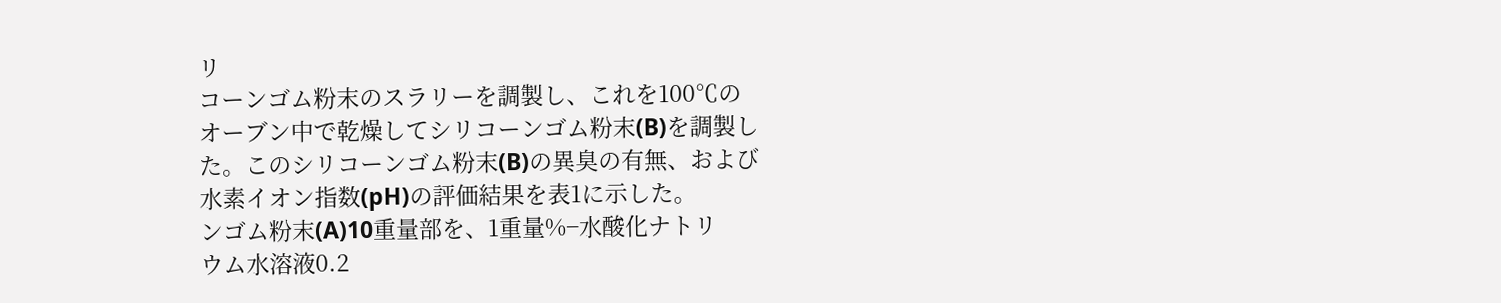リ
コーンゴム粉末のスラリーを調製し、これを100℃の
オーブン中で乾燥してシリコーンゴム粉末(B)を調製し
た。このシリコーンゴム粉末(B)の異臭の有無、および
水素イオン指数(pH)の評価結果を表1に示した。
ンゴム粉末(A)10重量部を、1重量%−水酸化ナトリ
ウム水溶液0.2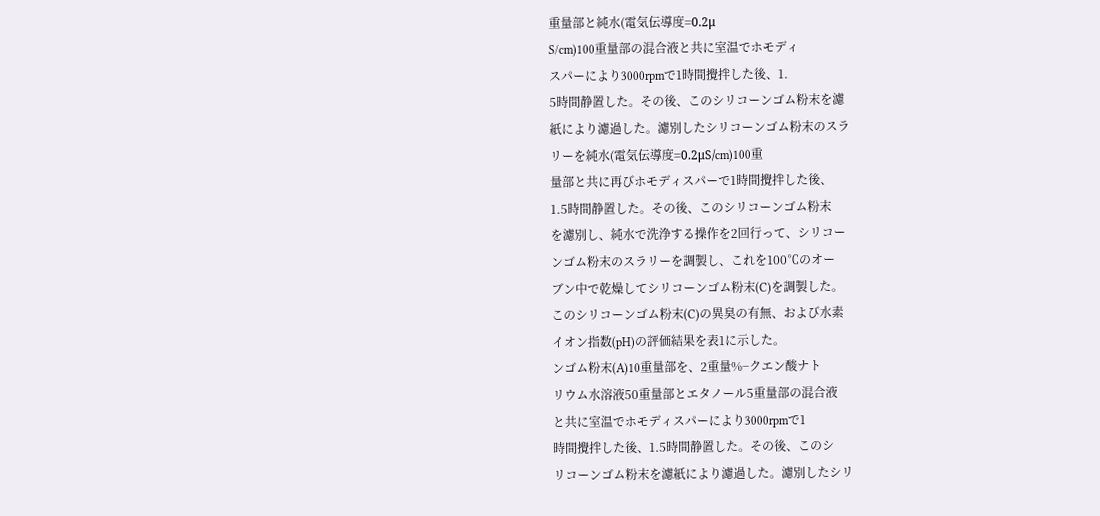重量部と純水(電気伝導度=0.2μ
S/cm)100重量部の混合液と共に室温でホモディ
スパーにより3000rpmで1時間攪拌した後、1.
5時間静置した。その後、このシリコーンゴム粉末を濾
紙により濾過した。濾別したシリコーンゴム粉末のスラ
リーを純水(電気伝導度=0.2μS/cm)100重
量部と共に再びホモディスパーで1時間攪拌した後、
1.5時間静置した。その後、このシリコーンゴム粉末
を濾別し、純水で洗浄する操作を2回行って、シリコー
ンゴム粉末のスラリーを調製し、これを100℃のオー
ブン中で乾燥してシリコーンゴム粉末(C)を調製した。
このシリコーンゴム粉末(C)の異臭の有無、および水素
イオン指数(pH)の評価結果を表1に示した。
ンゴム粉末(A)10重量部を、2重量%−クエン酸ナト
リウム水溶液50重量部とエタノール5重量部の混合液
と共に室温でホモディスパーにより3000rpmで1
時間攪拌した後、1.5時間静置した。その後、このシ
リコーンゴム粉末を濾紙により濾過した。濾別したシリ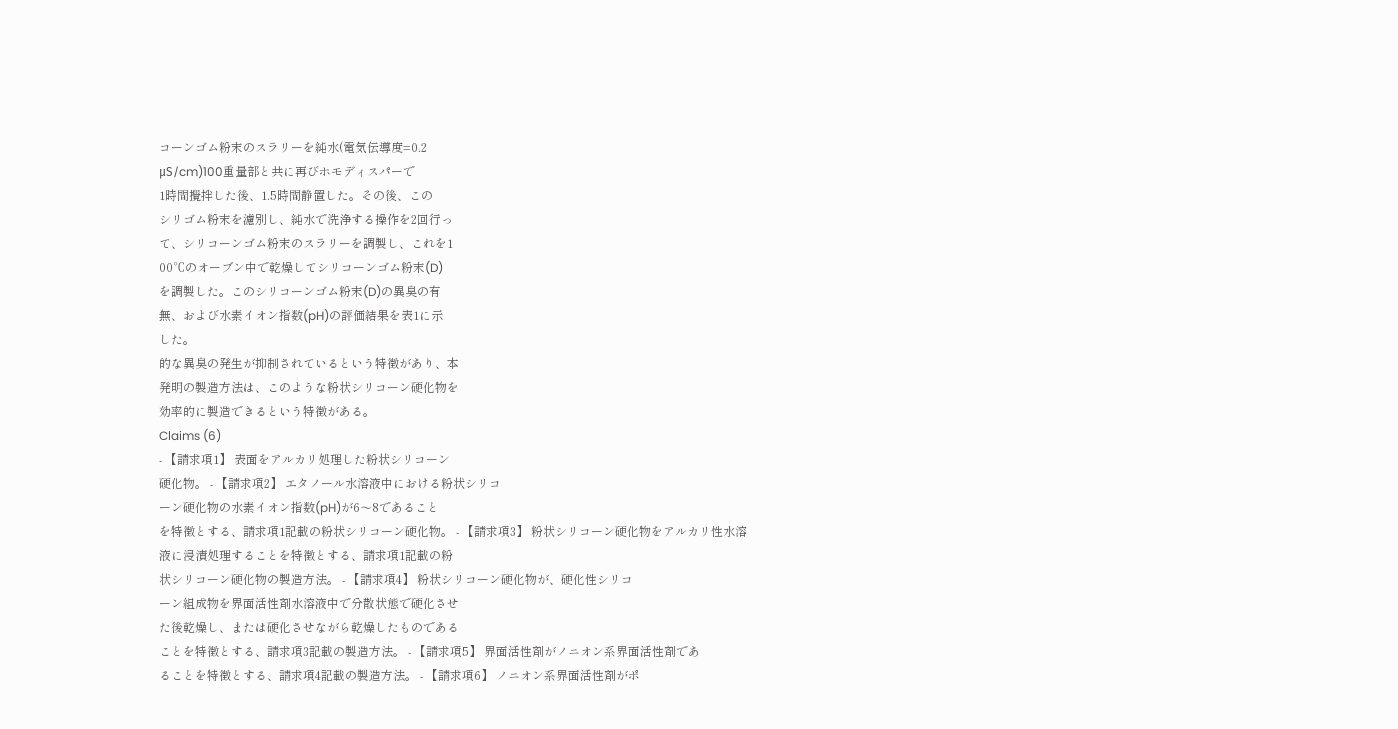コーンゴム粉末のスラリーを純水(電気伝導度=0.2
μS/cm)100重量部と共に再びホモディスパーで
1時間攪拌した後、1.5時間静置した。その後、この
シリゴム粉末を濾別し、純水で洗浄する操作を2回行っ
て、シリコーンゴム粉末のスラリーを調製し、これを1
00℃のオーブン中で乾燥してシリコーンゴム粉末(D)
を調製した。このシリコーンゴム粉末(D)の異臭の有
無、および水素イオン指数(pH)の評価結果を表1に示
した。
的な異臭の発生が抑制されているという特徴があり、本
発明の製造方法は、このような粉状シリコーン硬化物を
効率的に製造できるという特徴がある。
Claims (6)
- 【請求項1】 表面をアルカリ処理した粉状シリコーン
硬化物。 - 【請求項2】 エタノール水溶液中における粉状シリコ
ーン硬化物の水素イオン指数(pH)が6〜8であること
を特徴とする、請求項1記載の粉状シリコーン硬化物。 - 【請求項3】 粉状シリコーン硬化物をアルカリ性水溶
液に浸漬処理することを特徴とする、請求項1記載の粉
状シリコーン硬化物の製造方法。 - 【請求項4】 粉状シリコーン硬化物が、硬化性シリコ
ーン組成物を界面活性剤水溶液中で分散状態で硬化させ
た後乾燥し、または硬化させながら乾燥したものである
ことを特徴とする、請求項3記載の製造方法。 - 【請求項5】 界面活性剤がノニオン系界面活性剤であ
ることを特徴とする、請求項4記載の製造方法。 - 【請求項6】 ノニオン系界面活性剤がポ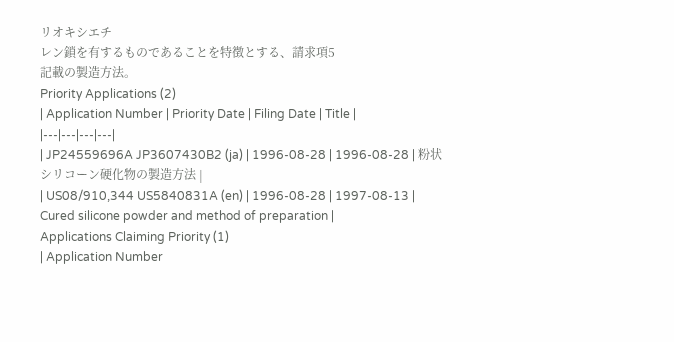リオキシエチ
レン鎖を有するものであることを特徴とする、請求項5
記載の製造方法。
Priority Applications (2)
| Application Number | Priority Date | Filing Date | Title |
|---|---|---|---|
| JP24559696A JP3607430B2 (ja) | 1996-08-28 | 1996-08-28 | 粉状シリコーン硬化物の製造方法 |
| US08/910,344 US5840831A (en) | 1996-08-28 | 1997-08-13 | Cured silicone powder and method of preparation |
Applications Claiming Priority (1)
| Application Number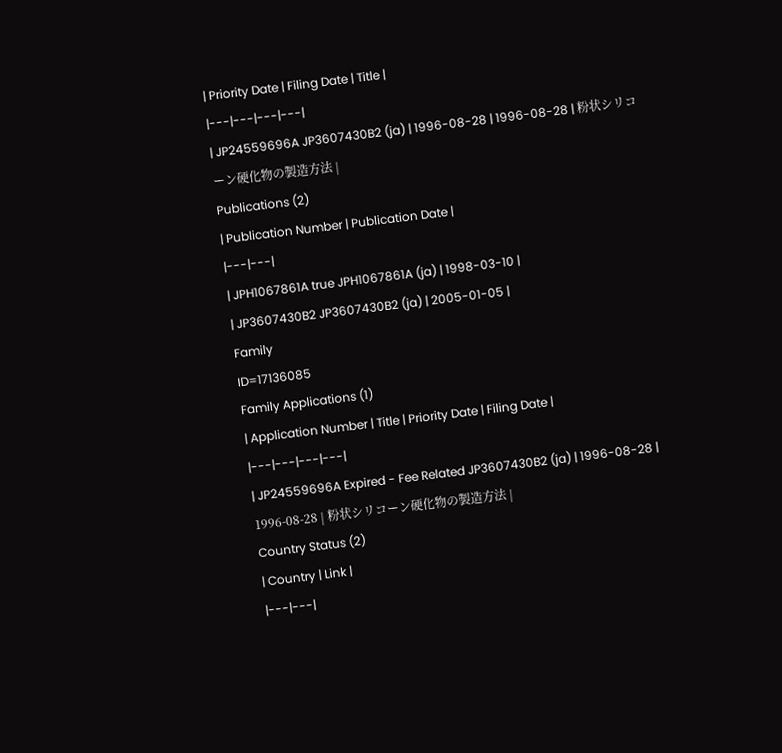| Priority Date | Filing Date | Title |
|---|---|---|---|
| JP24559696A JP3607430B2 (ja) | 1996-08-28 | 1996-08-28 | 粉状シリコーン硬化物の製造方法 |
Publications (2)
| Publication Number | Publication Date |
|---|---|
| JPH1067861A true JPH1067861A (ja) | 1998-03-10 |
| JP3607430B2 JP3607430B2 (ja) | 2005-01-05 |
Family
ID=17136085
Family Applications (1)
| Application Number | Title | Priority Date | Filing Date |
|---|---|---|---|
| JP24559696A Expired - Fee Related JP3607430B2 (ja) | 1996-08-28 | 1996-08-28 | 粉状シリコーン硬化物の製造方法 |
Country Status (2)
| Country | Link |
|---|---|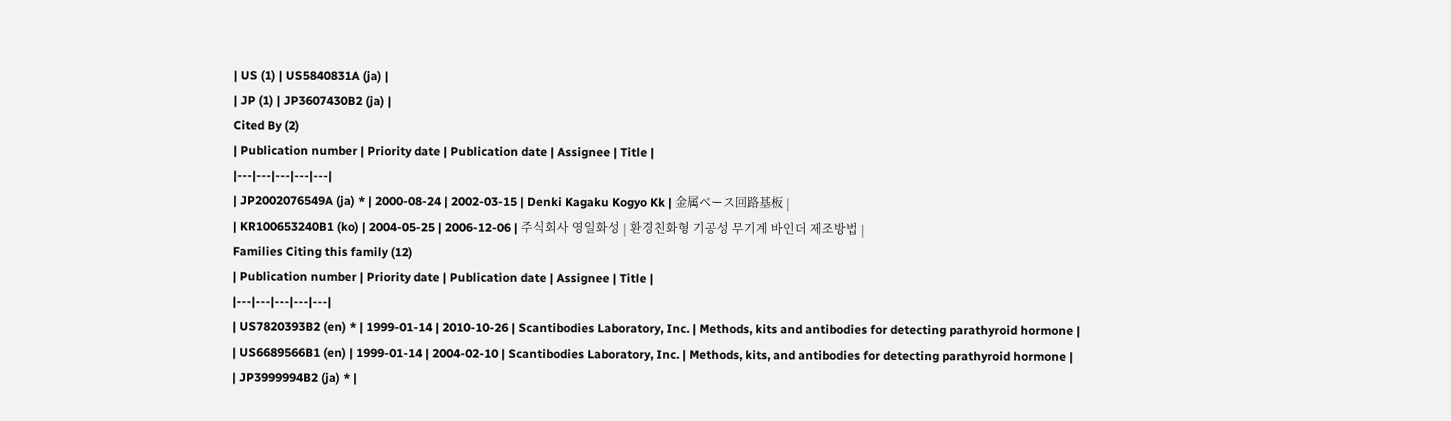| US (1) | US5840831A (ja) |
| JP (1) | JP3607430B2 (ja) |
Cited By (2)
| Publication number | Priority date | Publication date | Assignee | Title |
|---|---|---|---|---|
| JP2002076549A (ja) * | 2000-08-24 | 2002-03-15 | Denki Kagaku Kogyo Kk | 金属ベース回路基板 |
| KR100653240B1 (ko) | 2004-05-25 | 2006-12-06 | 주식회사 영일화성 | 환경친화형 기공성 무기계 바인더 제조방법 |
Families Citing this family (12)
| Publication number | Priority date | Publication date | Assignee | Title |
|---|---|---|---|---|
| US7820393B2 (en) * | 1999-01-14 | 2010-10-26 | Scantibodies Laboratory, Inc. | Methods, kits and antibodies for detecting parathyroid hormone |
| US6689566B1 (en) | 1999-01-14 | 2004-02-10 | Scantibodies Laboratory, Inc. | Methods, kits, and antibodies for detecting parathyroid hormone |
| JP3999994B2 (ja) * |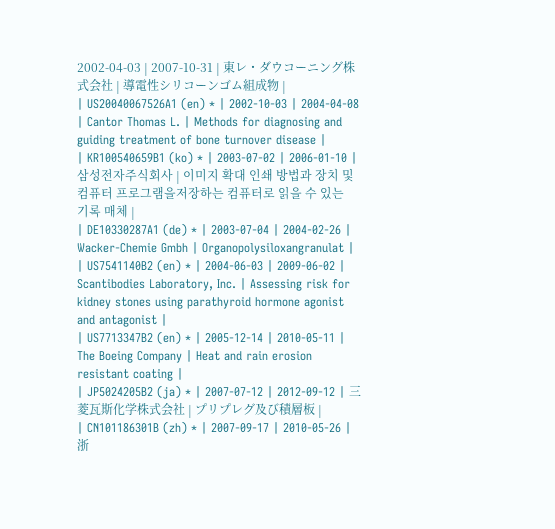2002-04-03 | 2007-10-31 | 東レ・ダウコーニング株式会社 | 導電性シリコーンゴム組成物 |
| US20040067526A1 (en) * | 2002-10-03 | 2004-04-08 | Cantor Thomas L. | Methods for diagnosing and guiding treatment of bone turnover disease |
| KR100540659B1 (ko) * | 2003-07-02 | 2006-01-10 | 삼성전자주식회사 | 이미지 확대 인쇄 방법과 장치 및 컴퓨터 프로그램을저장하는 컴퓨터로 읽을 수 있는 기록 매체 |
| DE10330287A1 (de) * | 2003-07-04 | 2004-02-26 | Wacker-Chemie Gmbh | Organopolysiloxangranulat |
| US7541140B2 (en) * | 2004-06-03 | 2009-06-02 | Scantibodies Laboratory, Inc. | Assessing risk for kidney stones using parathyroid hormone agonist and antagonist |
| US7713347B2 (en) * | 2005-12-14 | 2010-05-11 | The Boeing Company | Heat and rain erosion resistant coating |
| JP5024205B2 (ja) * | 2007-07-12 | 2012-09-12 | 三菱瓦斯化学株式会社 | プリプレグ及び積層板 |
| CN101186301B (zh) * | 2007-09-17 | 2010-05-26 | 浙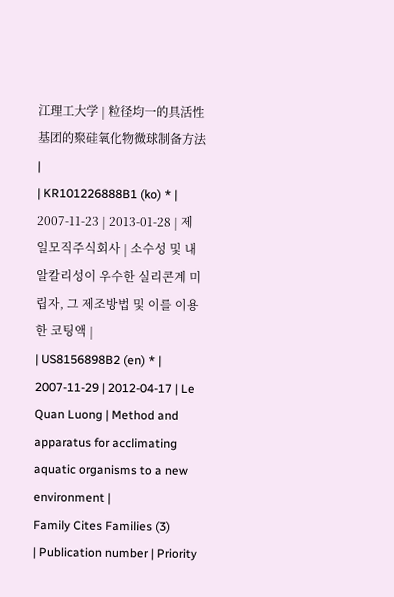江理工大学 | 粒径均一的具活性基团的聚硅氧化物微球制备方法 |
| KR101226888B1 (ko) * | 2007-11-23 | 2013-01-28 | 제일모직주식회사 | 소수성 및 내알칼리성이 우수한 실리콘계 미립자, 그 제조방법 및 이를 이용한 코팅액 |
| US8156898B2 (en) * | 2007-11-29 | 2012-04-17 | Le Quan Luong | Method and apparatus for acclimating aquatic organisms to a new environment |
Family Cites Families (3)
| Publication number | Priority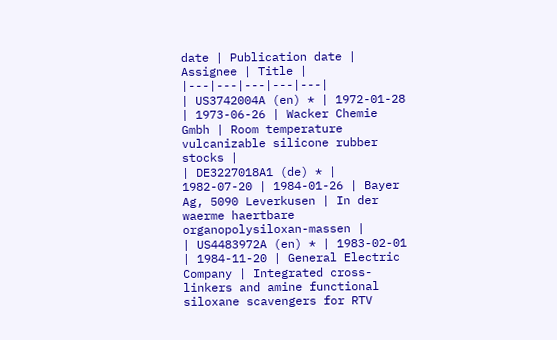date | Publication date | Assignee | Title |
|---|---|---|---|---|
| US3742004A (en) * | 1972-01-28 | 1973-06-26 | Wacker Chemie Gmbh | Room temperature vulcanizable silicone rubber stocks |
| DE3227018A1 (de) * | 1982-07-20 | 1984-01-26 | Bayer Ag, 5090 Leverkusen | In der waerme haertbare organopolysiloxan-massen |
| US4483972A (en) * | 1983-02-01 | 1984-11-20 | General Electric Company | Integrated cross-linkers and amine functional siloxane scavengers for RTV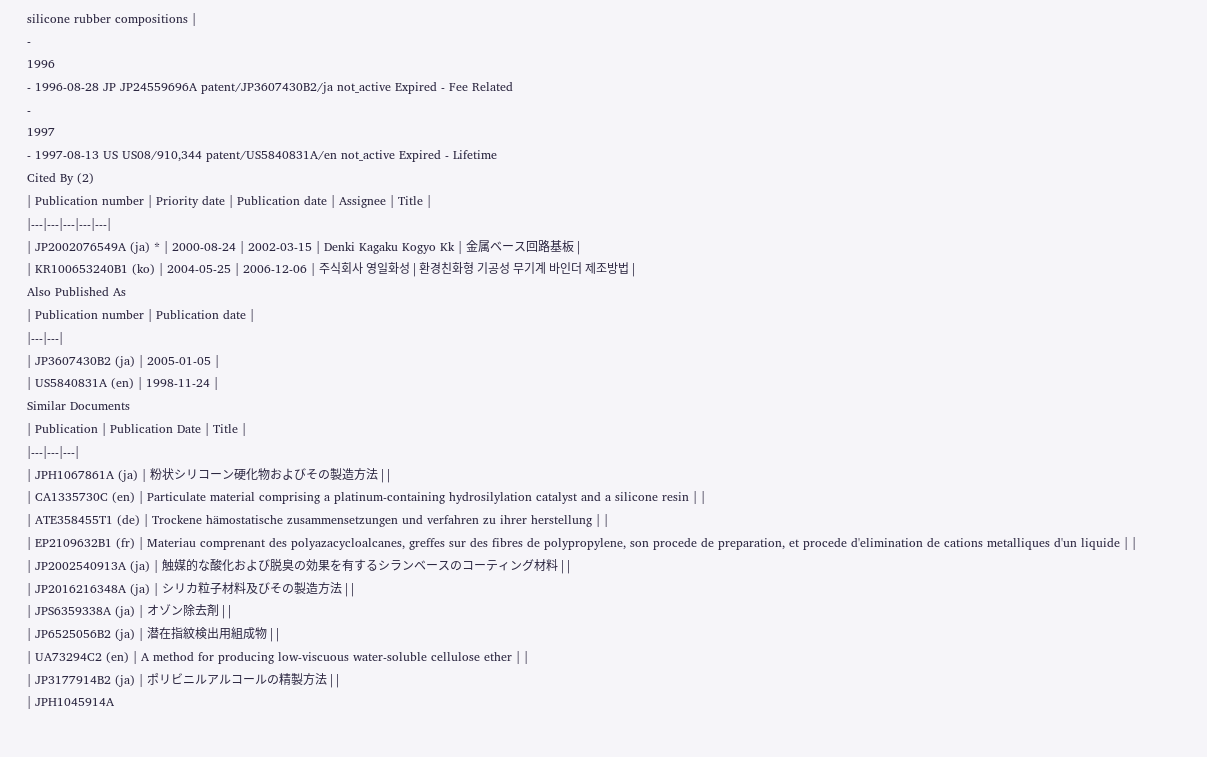silicone rubber compositions |
-
1996
- 1996-08-28 JP JP24559696A patent/JP3607430B2/ja not_active Expired - Fee Related
-
1997
- 1997-08-13 US US08/910,344 patent/US5840831A/en not_active Expired - Lifetime
Cited By (2)
| Publication number | Priority date | Publication date | Assignee | Title |
|---|---|---|---|---|
| JP2002076549A (ja) * | 2000-08-24 | 2002-03-15 | Denki Kagaku Kogyo Kk | 金属ベース回路基板 |
| KR100653240B1 (ko) | 2004-05-25 | 2006-12-06 | 주식회사 영일화성 | 환경친화형 기공성 무기계 바인더 제조방법 |
Also Published As
| Publication number | Publication date |
|---|---|
| JP3607430B2 (ja) | 2005-01-05 |
| US5840831A (en) | 1998-11-24 |
Similar Documents
| Publication | Publication Date | Title |
|---|---|---|
| JPH1067861A (ja) | 粉状シリコーン硬化物およびその製造方法 | |
| CA1335730C (en) | Particulate material comprising a platinum-containing hydrosilylation catalyst and a silicone resin | |
| ATE358455T1 (de) | Trockene hämostatische zusammensetzungen und verfahren zu ihrer herstellung | |
| EP2109632B1 (fr) | Materiau comprenant des polyazacycloalcanes, greffes sur des fibres de polypropylene, son procede de preparation, et procede d'elimination de cations metalliques d'un liquide | |
| JP2002540913A (ja) | 触媒的な酸化および脱臭の効果を有するシランベースのコーティング材料 | |
| JP2016216348A (ja) | シリカ粒子材料及びその製造方法 | |
| JPS6359338A (ja) | オゾン除去剤 | |
| JP6525056B2 (ja) | 潜在指紋検出用組成物 | |
| UA73294C2 (en) | A method for producing low-viscuous water-soluble cellulose ether | |
| JP3177914B2 (ja) | ポリビニルアルコールの精製方法 | |
| JPH1045914A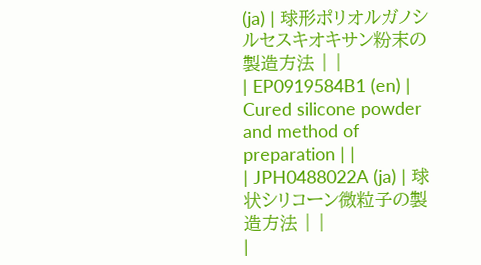(ja) | 球形ポリオルガノシルセスキオキサン粉末の製造方法 | |
| EP0919584B1 (en) | Cured silicone powder and method of preparation | |
| JPH0488022A (ja) | 球状シリコーン微粒子の製造方法 | |
|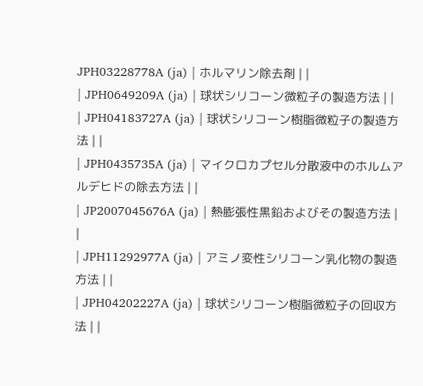JPH03228778A (ja) | ホルマリン除去剤 | |
| JPH0649209A (ja) | 球状シリコーン微粒子の製造方法 | |
| JPH04183727A (ja) | 球状シリコーン樹脂微粒子の製造方法 | |
| JPH0435735A (ja) | マイクロカプセル分散液中のホルムアルデヒドの除去方法 | |
| JP2007045676A (ja) | 熱膨張性黒鉛およびその製造方法 | |
| JPH11292977A (ja) | アミノ変性シリコーン乳化物の製造方法 | |
| JPH04202227A (ja) | 球状シリコーン樹脂微粒子の回収方法 | |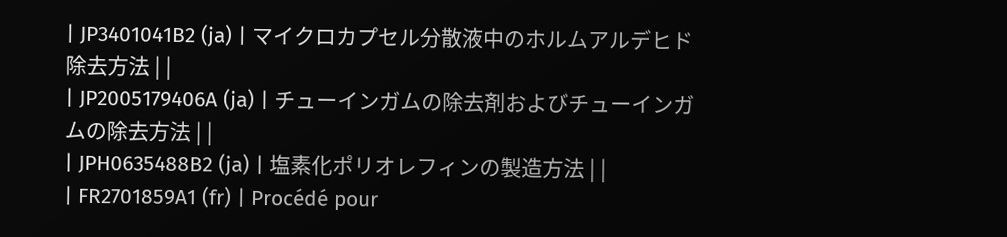| JP3401041B2 (ja) | マイクロカプセル分散液中のホルムアルデヒド除去方法 | |
| JP2005179406A (ja) | チューインガムの除去剤およびチューインガムの除去方法 | |
| JPH0635488B2 (ja) | 塩素化ポリオレフィンの製造方法 | |
| FR2701859A1 (fr) | Procédé pour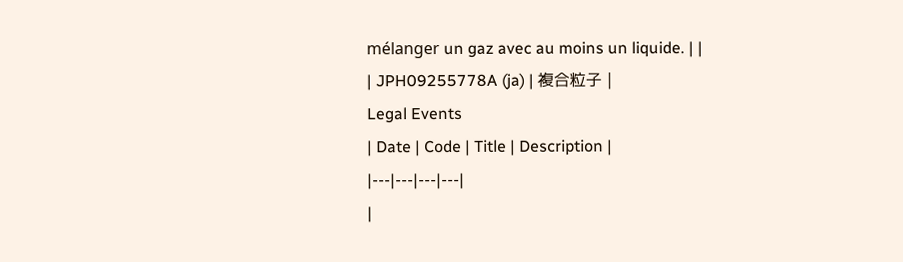mélanger un gaz avec au moins un liquide. | |
| JPH09255778A (ja) | 複合粒子 |
Legal Events
| Date | Code | Title | Description |
|---|---|---|---|
|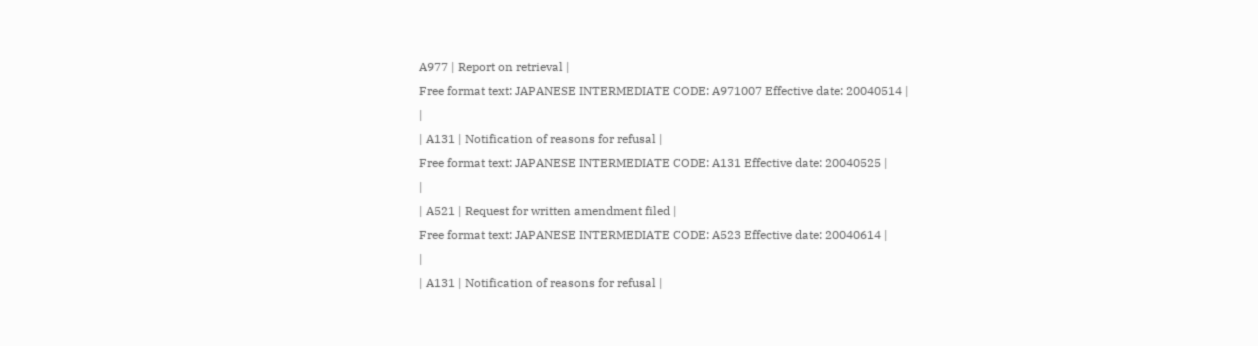A977 | Report on retrieval |
Free format text: JAPANESE INTERMEDIATE CODE: A971007 Effective date: 20040514 |
|
| A131 | Notification of reasons for refusal |
Free format text: JAPANESE INTERMEDIATE CODE: A131 Effective date: 20040525 |
|
| A521 | Request for written amendment filed |
Free format text: JAPANESE INTERMEDIATE CODE: A523 Effective date: 20040614 |
|
| A131 | Notification of reasons for refusal |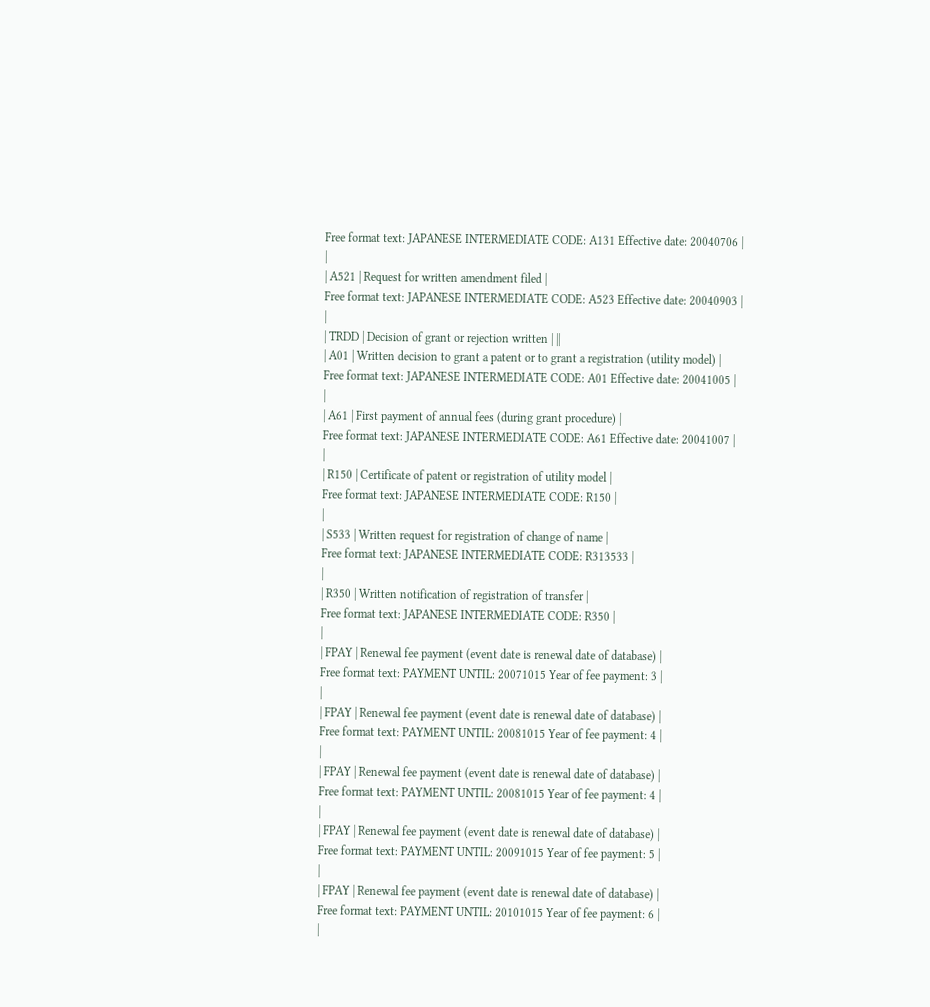Free format text: JAPANESE INTERMEDIATE CODE: A131 Effective date: 20040706 |
|
| A521 | Request for written amendment filed |
Free format text: JAPANESE INTERMEDIATE CODE: A523 Effective date: 20040903 |
|
| TRDD | Decision of grant or rejection written | ||
| A01 | Written decision to grant a patent or to grant a registration (utility model) |
Free format text: JAPANESE INTERMEDIATE CODE: A01 Effective date: 20041005 |
|
| A61 | First payment of annual fees (during grant procedure) |
Free format text: JAPANESE INTERMEDIATE CODE: A61 Effective date: 20041007 |
|
| R150 | Certificate of patent or registration of utility model |
Free format text: JAPANESE INTERMEDIATE CODE: R150 |
|
| S533 | Written request for registration of change of name |
Free format text: JAPANESE INTERMEDIATE CODE: R313533 |
|
| R350 | Written notification of registration of transfer |
Free format text: JAPANESE INTERMEDIATE CODE: R350 |
|
| FPAY | Renewal fee payment (event date is renewal date of database) |
Free format text: PAYMENT UNTIL: 20071015 Year of fee payment: 3 |
|
| FPAY | Renewal fee payment (event date is renewal date of database) |
Free format text: PAYMENT UNTIL: 20081015 Year of fee payment: 4 |
|
| FPAY | Renewal fee payment (event date is renewal date of database) |
Free format text: PAYMENT UNTIL: 20081015 Year of fee payment: 4 |
|
| FPAY | Renewal fee payment (event date is renewal date of database) |
Free format text: PAYMENT UNTIL: 20091015 Year of fee payment: 5 |
|
| FPAY | Renewal fee payment (event date is renewal date of database) |
Free format text: PAYMENT UNTIL: 20101015 Year of fee payment: 6 |
|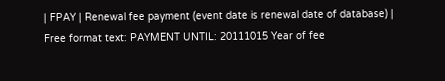| FPAY | Renewal fee payment (event date is renewal date of database) |
Free format text: PAYMENT UNTIL: 20111015 Year of fee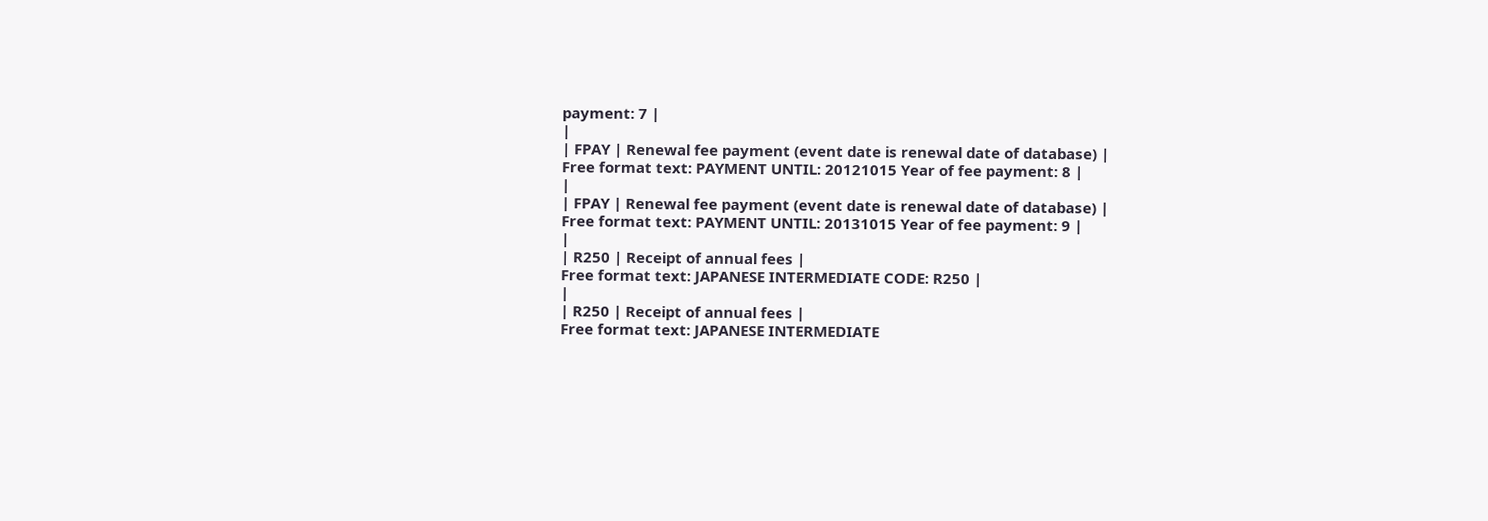payment: 7 |
|
| FPAY | Renewal fee payment (event date is renewal date of database) |
Free format text: PAYMENT UNTIL: 20121015 Year of fee payment: 8 |
|
| FPAY | Renewal fee payment (event date is renewal date of database) |
Free format text: PAYMENT UNTIL: 20131015 Year of fee payment: 9 |
|
| R250 | Receipt of annual fees |
Free format text: JAPANESE INTERMEDIATE CODE: R250 |
|
| R250 | Receipt of annual fees |
Free format text: JAPANESE INTERMEDIATE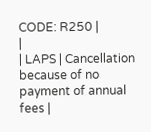CODE: R250 |
|
| LAPS | Cancellation because of no payment of annual fees |